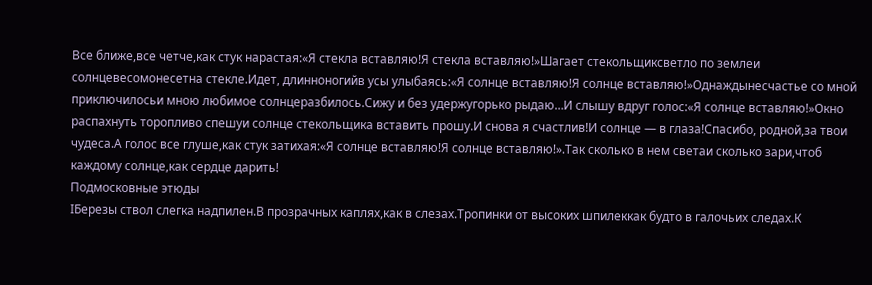Все ближе,все четче,как стук нарастая:«Я стекла вставляю!Я стекла вставляю!»Шагает стекольщиксветло по землеи солнцевесомонесетна стекле.Идет, длинноногийв усы улыбаясь:«Я солнце вставляю!Я солнце вставляю!»Однаждынесчастье со мной приключилосьи мною любимое солнцеразбилось.Сижу и без удержугорько рыдаю…И слышу вдруг голос:«Я солнце вставляю!»Окно распахнуть торопливо спешуи солнце стекольщика вставить прошу.И снова я счастлив!И солнце — в глаза!Спасибо, родной,за твои чудеса.А голос все глуше,как стук затихая:«Я солнце вставляю!Я солнце вставляю!».Так сколько в нем светаи сколько зари,чтоб каждому солнце,как сердце дарить!
Подмосковные этюды
IБерезы ствол слегка надпилен.В прозрачных каплях,как в слезах.Тропинки от высоких шпилеккак будто в галочьих следах.К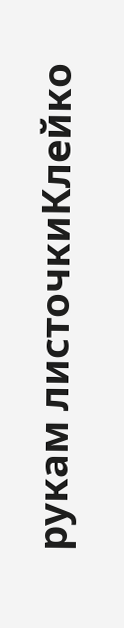рукам листочкиКлейко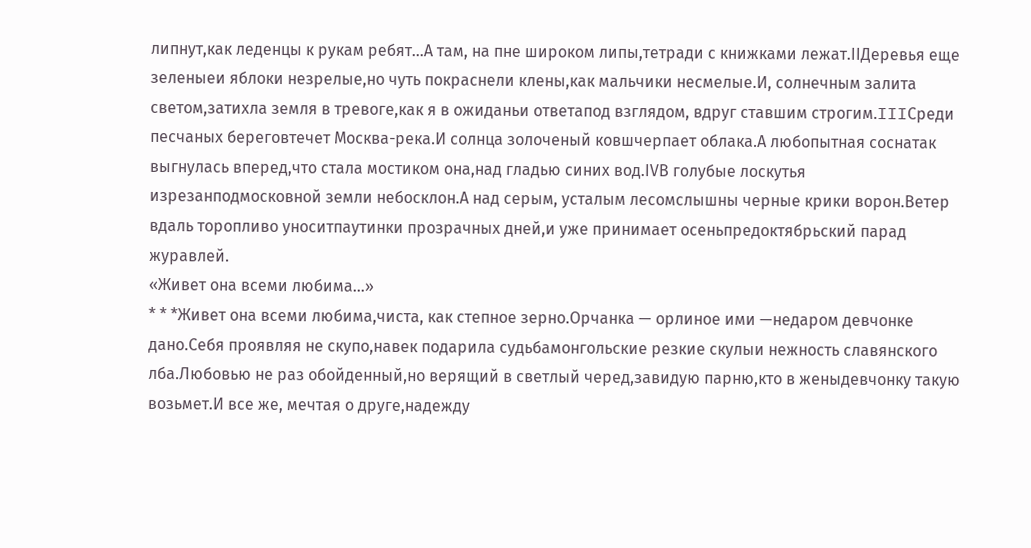липнут,как леденцы к рукам ребят…А там, на пне широком липы,тетради с книжками лежат.IIДеревья еще зеленыеи яблоки незрелые,но чуть покраснели клены,как мальчики несмелые.И, солнечным залита светом,затихла земля в тревоге,как я в ожиданьи ответапод взглядом, вдруг ставшим строгим.IIIСреди песчаных береговтечет Москва-река.И солнца золоченый ковшчерпает облака.А любопытная соснатак выгнулась вперед,что стала мостиком она,над гладью синих вод.IVВ голубые лоскутья изрезанподмосковной земли небосклон.А над серым, усталым лесомслышны черные крики ворон.Ветер вдаль торопливо уноситпаутинки прозрачных дней,и уже принимает осеньпредоктябрьский парад журавлей.
«Живет она всеми любима…»
* * *Живет она всеми любима,чиста, как степное зерно.Орчанка — орлиное ими —недаром девчонке дано.Себя проявляя не скупо,навек подарила судьбамонгольские резкие скулыи нежность славянского лба.Любовью не раз обойденный,но верящий в светлый черед,завидую парню,кто в женыдевчонку такую возьмет.И все же, мечтая о друге,надежду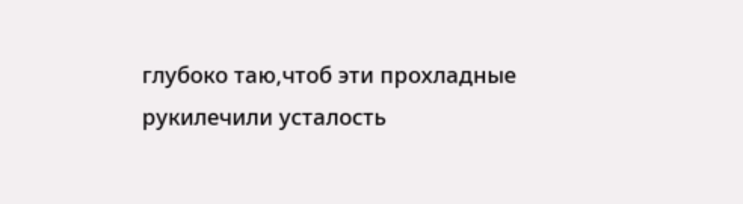глубоко таю,чтоб эти прохладные рукилечили усталость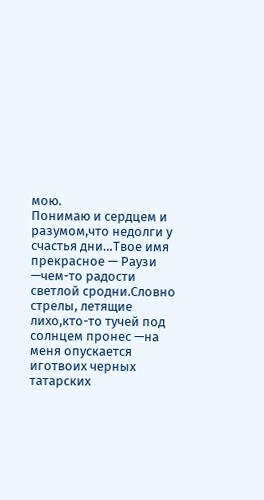мою.
Понимаю и сердцем и разумом,что недолги у счастья дни…Твое имя прекрасное — Раузи —чем-то радости светлой сродни.Словно стрелы, летящие лихо,кто-то тучей под солнцем пронес —на меня опускается иготвоих черных татарских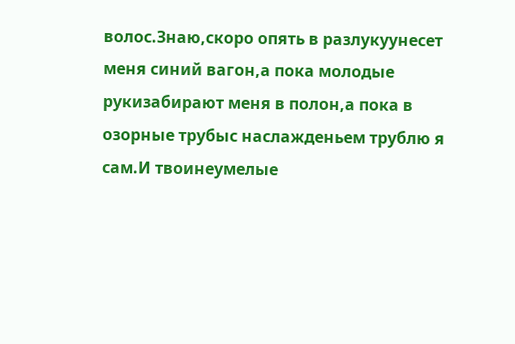волос.Знаю,скоро опять в разлукуунесет меня синий вагон,а пока молодые рукизабирают меня в полон,а пока в озорные трубыс наслажденьем трублю я сам.И твоинеумелые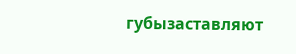губызаставляют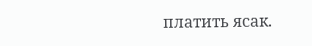платить ясак.